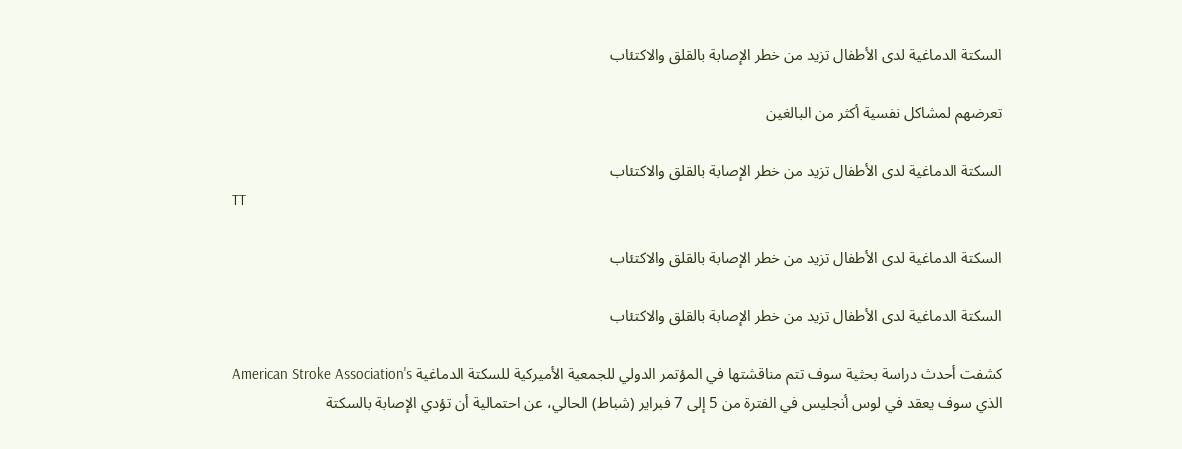السكتة الدماغية لدى الأطفال تزيد من خطر الإصابة بالقلق والاكتئاب

تعرضهم لمشاكل نفسية أكثر من البالغين

السكتة الدماغية لدى الأطفال تزيد من خطر الإصابة بالقلق والاكتئاب
TT

السكتة الدماغية لدى الأطفال تزيد من خطر الإصابة بالقلق والاكتئاب

السكتة الدماغية لدى الأطفال تزيد من خطر الإصابة بالقلق والاكتئاب

كشفت أحدث دراسة بحثية سوف تتم مناقشتها في المؤتمر الدولي للجمعية الأميركية للسكتة الدماغية American Stroke Association's الذي سوف يعقد في لوس أنجليس في الفترة من 5 إلى 7 فبراير (شباط) الحالي، عن احتمالية أن تؤدي الإصابة بالسكتة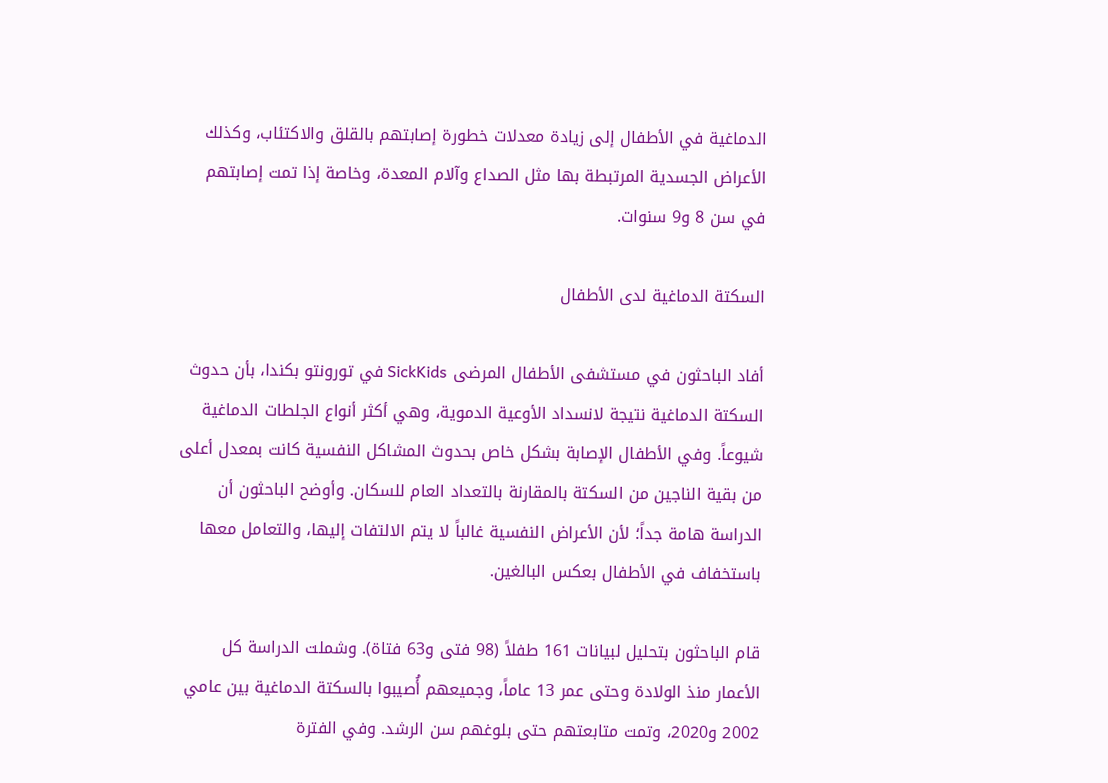الدماغية في الأطفال إلى زيادة معدلات خطورة إصابتهم بالقلق والاكتئاب، وكذلك الأعراض الجسدية المرتبطة بها مثل الصداع وآلام المعدة، وخاصة إذا تمت إصابتهم في سن 8 و9 سنوات.

السكتة الدماغية لدى الأطفال

أفاد الباحثون في مستشفى الأطفال المرضى SickKids في تورونتو بكندا، بأن حدوث السكتة الدماغية نتيجة لانسداد الأوعية الدموية، وهي أكثر أنواع الجلطات الدماغية شيوعاً. وفي الأطفال الإصابة بشكل خاص بحدوث المشاكل النفسية كانت بمعدل أعلى من بقية الناجين من السكتة بالمقارنة بالتعداد العام للسكان. وأوضح الباحثون أن الدراسة هامة جداً؛ لأن الأعراض النفسية غالباً لا يتم الالتفات إليها، والتعامل معها باستخفاف في الأطفال بعكس البالغين.

قام الباحثون بتحليل لبيانات 161 طفلاً (98 فتى و63 فتاة). وشملت الدراسة كل الأعمار منذ الولادة وحتى عمر 13 عاماً، وجميعهم أُصيبوا بالسكتة الدماغية بين عامي 2002 و2020، وتمت متابعتهم حتى بلوغهم سن الرشد. وفي الفترة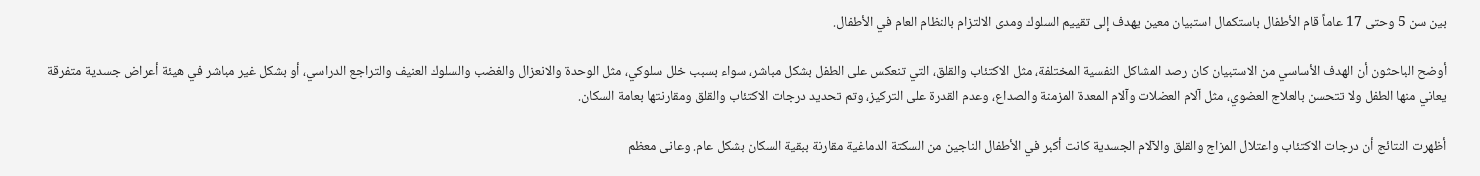بين سن 5 وحتى 17 عاماً قام الأطفال باستكمال استبيان معين يهدف إلى تقييم السلوك ومدى الالتزام بالنظام العام في الأطفال.

أوضح الباحثون أن الهدف الأساسي من الاستبيان كان رصد المشاكل النفسية المختلفة، مثل الاكتئاب والقلق، التي تنعكس على الطفل بشكل مباشر، سواء بسبب خلل سلوكي، مثل الوحدة والانعزال والغضب والسلوك العنيف والتراجع الدراسي، أو بشكل غير مباشر في هيئة أعراض جسدية متفرقة يعاني منها الطفل ولا تتحسن بالعلاج العضوي، مثل آلام العضلات وآلام المعدة المزمنة والصداع، وعدم القدرة على التركيز، وتم تحديد درجات الاكتئاب والقلق ومقارنتها بعامة السكان.

أظهرت النتائج أن درجات الاكتئاب واعتلال المزاج والقلق والآلام الجسدية كانت أكبر في الأطفال الناجين من السكتة الدماغية مقارنة ببقية السكان بشكل عام. وعانى معظم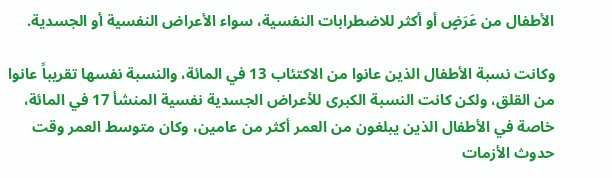الأطفال من عَرَضٍ أو أكثر للاضطرابات النفسية، سواء الأعراض النفسية أو الجسدية.

وكانت نسبة الأطفال الذين عانوا من الاكتئاب 13 في المائة، والنسبة نفسها تقريباً عانوا من القلق، ولكن كانت النسبة الكبرى للأعراض الجسدية نفسية المنشأ 17 في المائة، خاصة في الأطفال الذين يبلغون من العمر أكثر من عامين، وكان متوسط العمر وقت حدوث الأزمات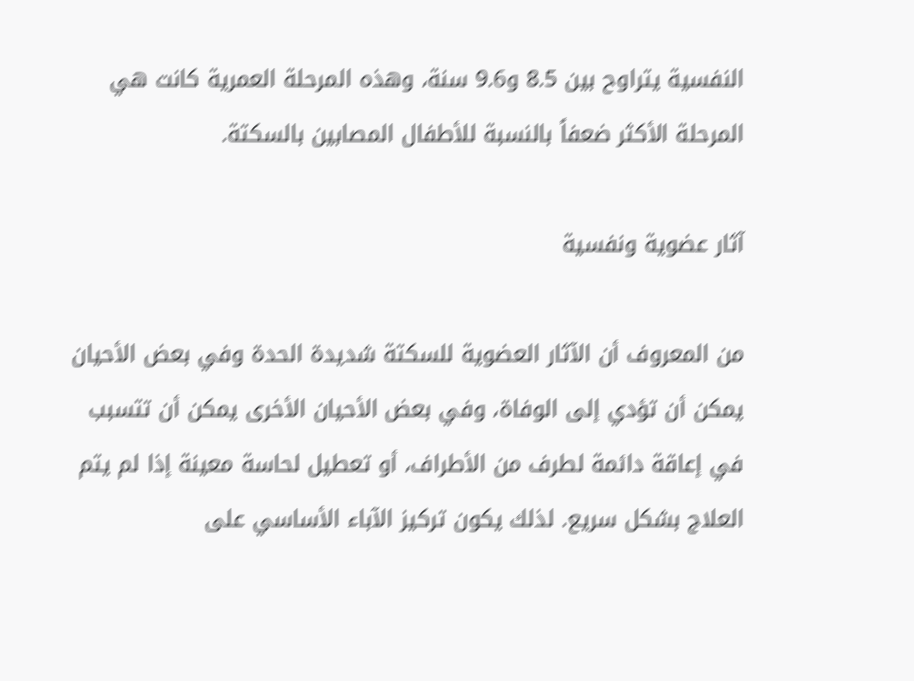النفسية يتراوح بين 8.5 و9.6 سنة، وهذه المرحلة العمرية كانت هي المرحلة الأكثر ضعفاً بالنسبة للأطفال المصابين بالسكتة.

آثار عضوية ونفسية

من المعروف أن الآثار العضوية للسكتة شديدة الحدة وفي بعض الأحيان يمكن أن تؤدي إلى الوفاة، وفي بعض الأحيان الأخرى يمكن أن تتسبب في إعاقة دائمة لطرف من الأطراف، أو تعطيل لحاسة معينة إذا لم يتم العلاج بشكل سريع. لذلك يكون تركيز الآباء الأساسي على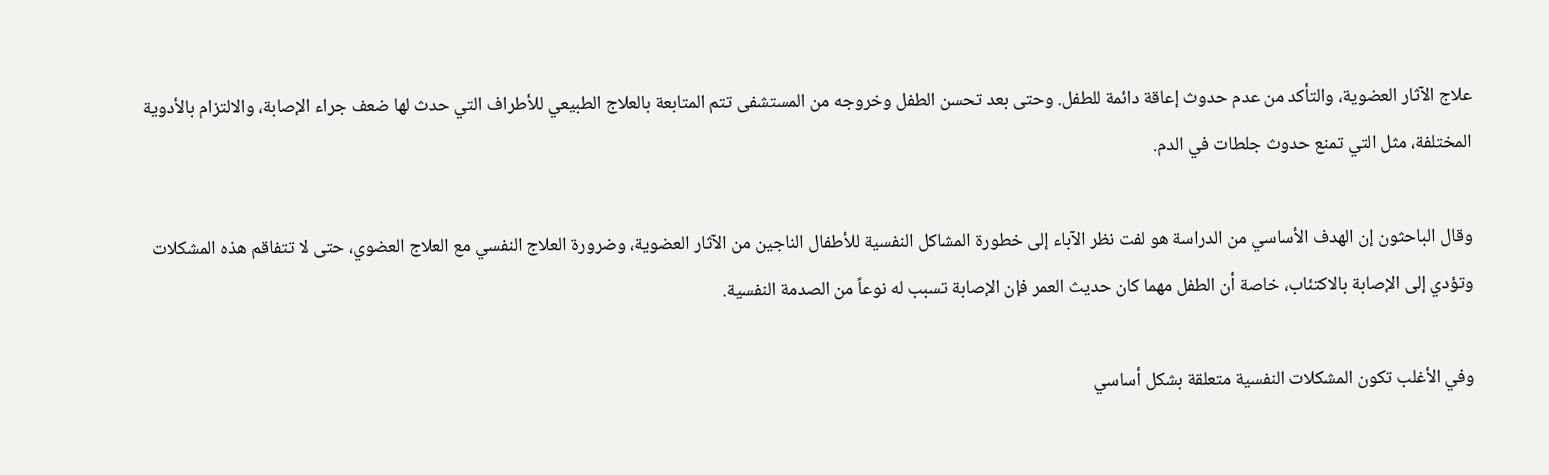علاج الآثار العضوية، والتأكد من عدم حدوث إعاقة دائمة للطفل. وحتى بعد تحسن الطفل وخروجه من المستشفى تتم المتابعة بالعلاج الطبيعي للأطراف التي حدث لها ضعف جراء الإصابة، والالتزام بالأدوية المختلفة، مثل التي تمنع حدوث جلطات في الدم.

وقال الباحثون إن الهدف الأساسي من الدراسة هو لفت نظر الآباء إلى خطورة المشاكل النفسية للأطفال الناجين من الآثار العضوية، وضرورة العلاج النفسي مع العلاج العضوي، حتى لا تتفاقم هذه المشكلات وتؤدي إلى الإصابة بالاكتئاب، خاصة أن الطفل مهما كان حديث العمر فإن الإصابة تسبب له نوعاً من الصدمة النفسية.

وفي الأغلب تكون المشكلات النفسية متعلقة بشكل أساسي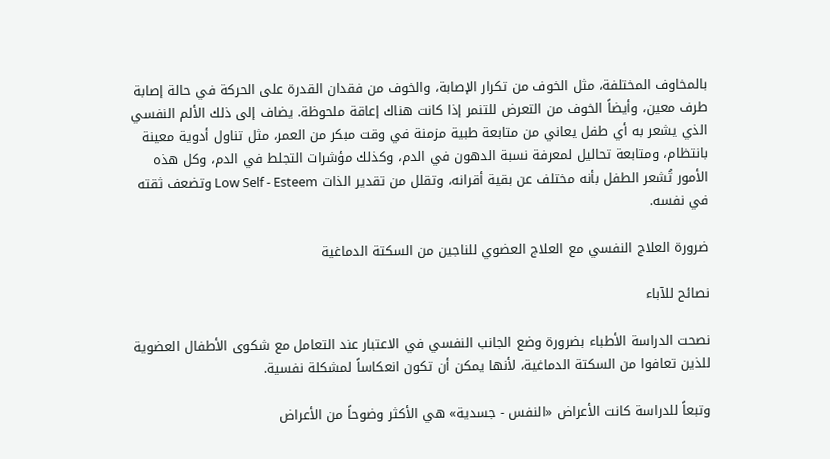بالمخاوف المختلفة، مثل الخوف من تكرار الإصابة، والخوف من فقدان القدرة على الحركة في حالة إصابة طرف معين، وأيضاً الخوف من التعرض للتنمر إذا كانت هناك إعاقة ملحوظة. يضاف إلى ذلك الألم النفسي الذي يشعر به أي طفل يعاني من متابعة طبية مزمنة في وقت مبكر من العمر، مثل تناول أدوية معينة بانتظام، ومتابعة تحاليل لمعرفة نسبة الدهون في الدم، وكذلك مؤشرات التجلط في الدم، وكل هذه الأمور تُشعر الطفل بأنه مختلف عن بقية أقرانه، وتقلل من تقدير الذات Low Self - Esteem وتضعف ثقته في نفسه.

ضرورة العلاج النفسي مع العلاج العضوي للناجين من السكتة الدماغية

نصائح للآباء

نصحت الدراسة الأطباء بضرورة وضع الجانب النفسي في الاعتبار عند التعامل مع شكوى الأطفال العضوية للذين تعافوا من السكتة الدماغية، لأنها يمكن أن تكون انعكاساً لمشكلة نفسية.

وتبعاً للدراسة كانت الأعراض «النفس - جسدية» هي الأكثر وضوحاً من الأعراض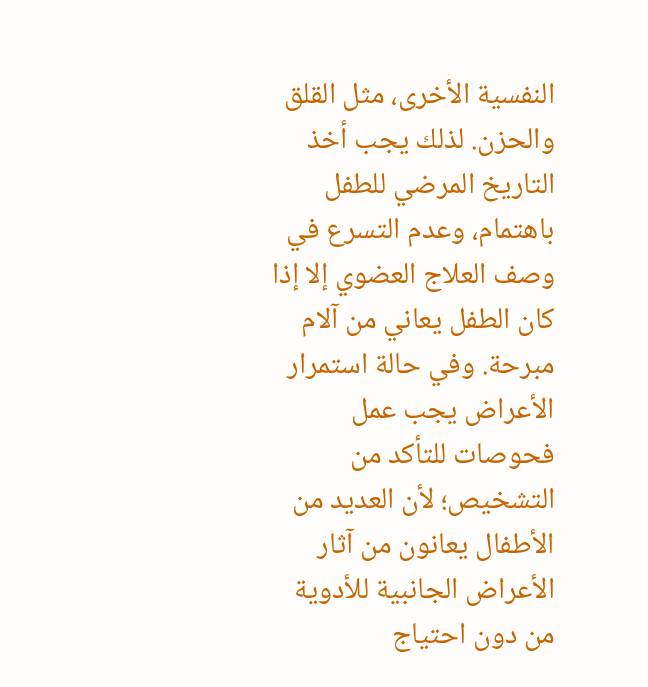النفسية الأخرى، مثل القلق والحزن. لذلك يجب أخذ التاريخ المرضي للطفل باهتمام، وعدم التسرع في وصف العلاج العضوي إلا إذا كان الطفل يعاني من آلام مبرحة. وفي حالة استمرار الأعراض يجب عمل فحوصات للتأكد من التشخيص؛ لأن العديد من الأطفال يعانون من آثار الأعراض الجانبية للأدوية من دون احتياج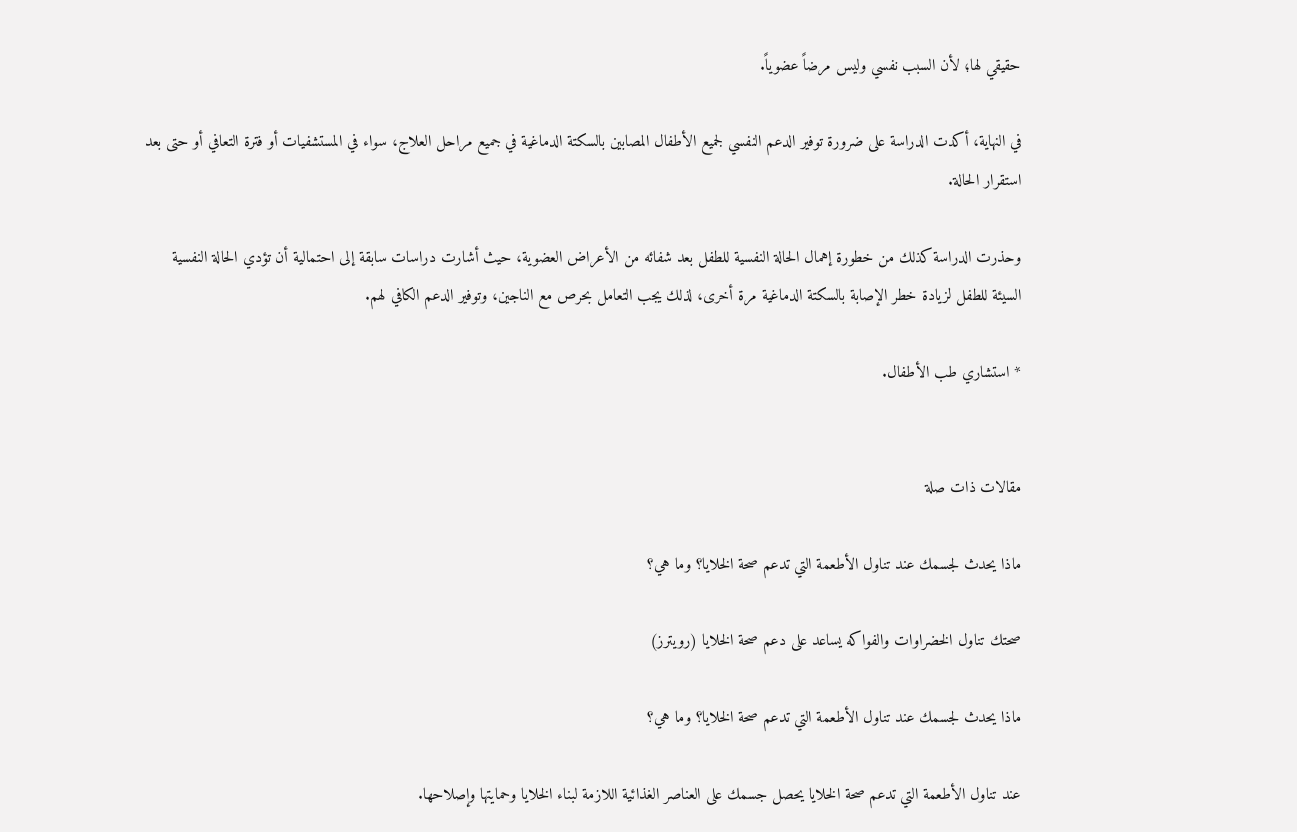حقيقي لها؛ لأن السبب نفسي وليس مرضاً عضوياً.

في النهاية، أكدت الدراسة على ضرورة توفير الدعم النفسي لجميع الأطفال المصابين بالسكتة الدماغية في جميع مراحل العلاج، سواء في المستشفيات أو فترة التعافي أو حتى بعد استقرار الحالة.

وحذرت الدراسة كذلك من خطورة إهمال الحالة النفسية للطفل بعد شفائه من الأعراض العضوية، حيث أشارت دراسات سابقة إلى احتمالية أن تؤدي الحالة النفسية السيئة للطفل لزيادة خطر الإصابة بالسكتة الدماغية مرة أخرى، لذلك يجب التعامل بحرص مع الناجين، وتوفير الدعم الكافي لهم.

* استشاري طب الأطفال.


مقالات ذات صلة

ماذا يحدث لجسمك عند تناول الأطعمة التي تدعم صحة الخلايا؟ وما هي؟

صحتك تناول الخضراوات والفواكه يساعد على دعم صحة الخلايا (رويترز)

ماذا يحدث لجسمك عند تناول الأطعمة التي تدعم صحة الخلايا؟ وما هي؟

عند تناول الأطعمة التي تدعم صحة الخلايا يحصل جسمك على العناصر الغذائية اللازمة لبناء الخلايا وحمايتها وإصلاحها.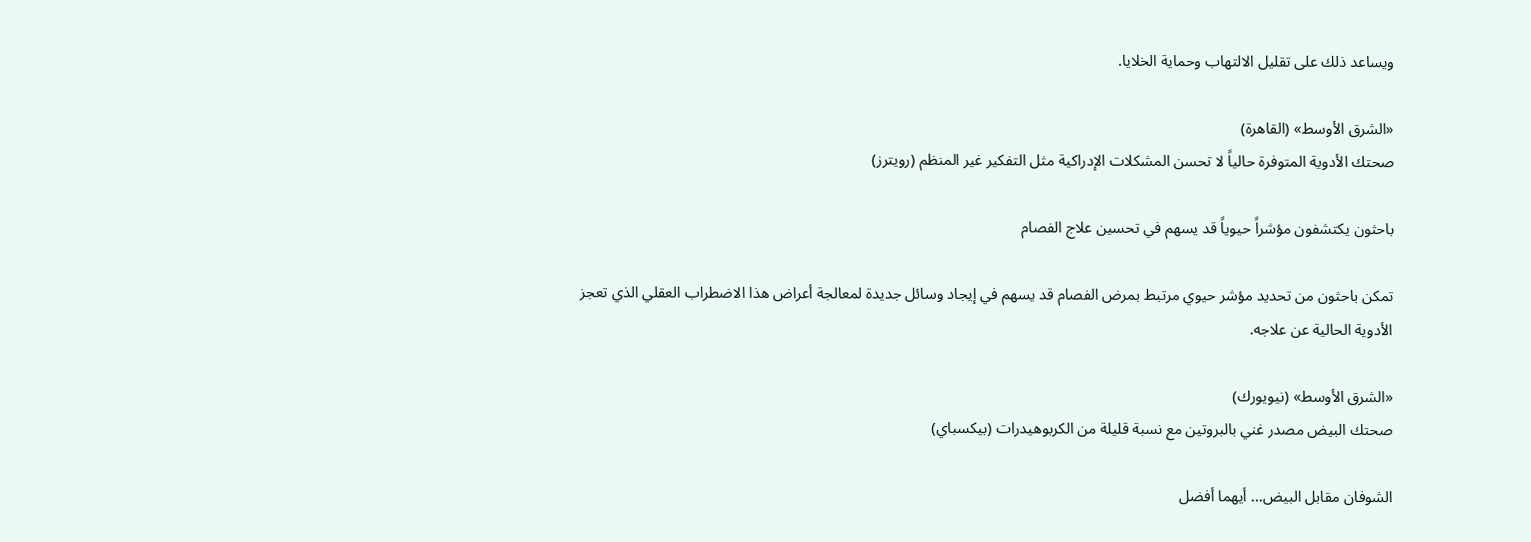ويساعد ذلك على تقليل الالتهاب وحماية الخلايا.

«الشرق الأوسط» (القاهرة)
صحتك الأدوية المتوفرة حالياً لا تحسن المشكلات الإدراكية مثل التفكير غير المنظم (رويترز)

باحثون يكتشفون مؤشراً حيوياً قد يسهم في تحسين علاج الفصام

تمكن باحثون من تحديد مؤشر حيوي مرتبط بمرض الفصام قد يسهم في إيجاد وسائل جديدة لمعالجة أعراض هذا الاضطراب العقلي الذي تعجز الأدوية الحالية عن علاجه.

«الشرق الأوسط» (نيويورك)
صحتك البيض مصدر غني بالبروتين مع نسبة قليلة من الكربوهيدرات (بيكسباي)

الشوفان مقابل البيض... أيهما أفضل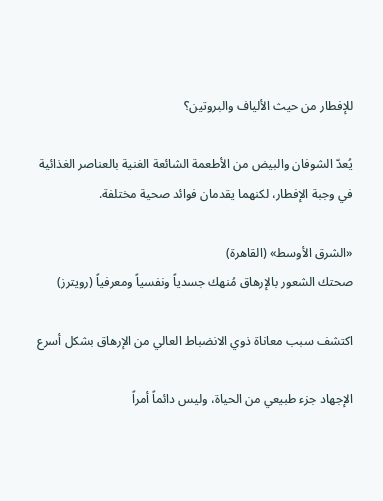للإفطار من حيث الألياف والبروتين؟

يُعدّ الشوفان والبيض من الأطعمة الشائعة الغنية بالعناصر الغذائية في وجبة الإفطار، لكنهما يقدمان فوائد صحية مختلفة.

«الشرق الأوسط» (القاهرة)
صحتك الشعور بالإرهاق مُنهك جسدياً ونفسياً ومعرفياً (رويترز)

اكتشف سبب معاناة ذوي الانضباط العالي من الإرهاق بشكل أسرع

الإجهاد جزء طبيعي من الحياة، وليس دائماً أمراً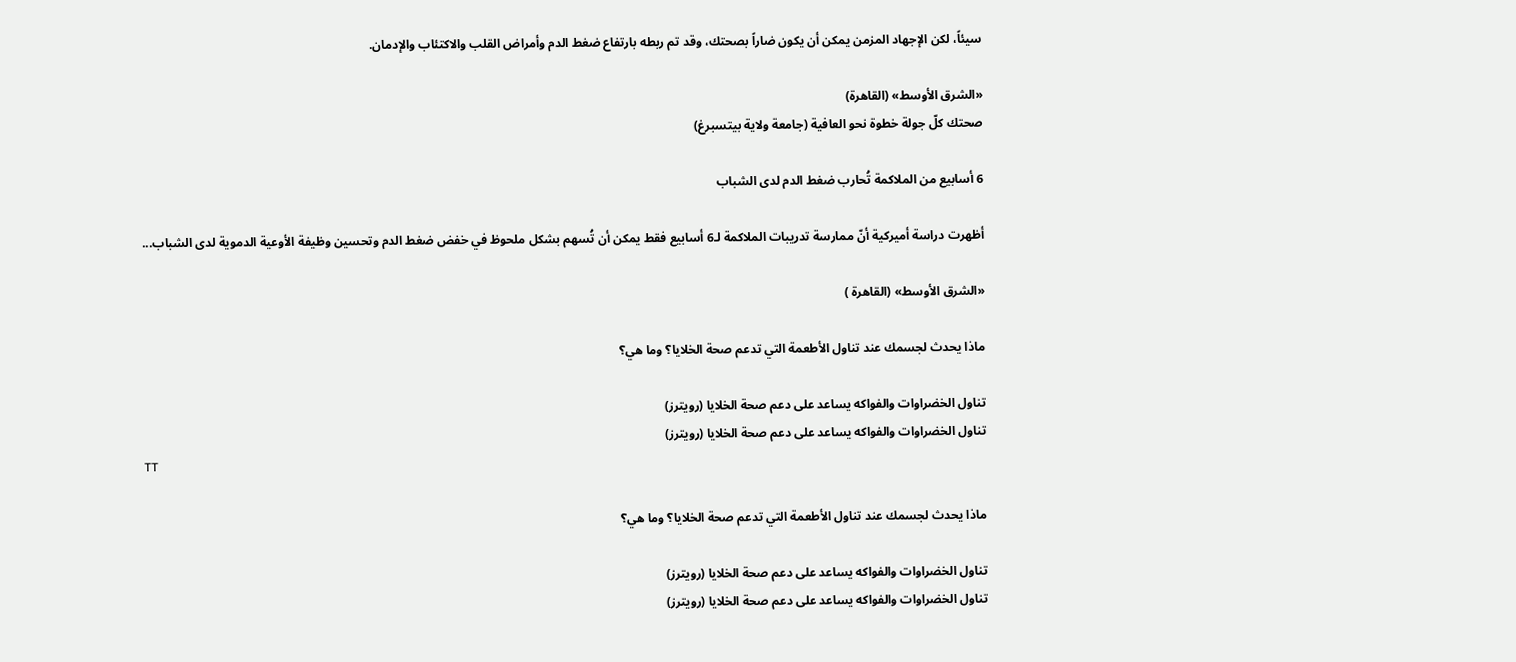سيئاً، لكن الإجهاد المزمن يمكن أن يكون ضاراً بصحتك، وقد تم ربطه بارتفاع ضغط الدم وأمراض القلب والاكتئاب والإدمان.

«الشرق الأوسط» (القاهرة)
صحتك كلّ جولة خطوة نحو العافية (جامعة ولاية بيتسبرغ)

6 أسابيع من الملاكمة تُحارب ضغط الدم لدى الشباب

أظهرت دراسة أميركية أنّ ممارسة تدريبات الملاكمة لـ6 أسابيع فقط يمكن أن تُسهم بشكل ملحوظ في خفض ضغط الدم وتحسين وظيفة الأوعية الدموية لدى الشباب...

«الشرق الأوسط» (القاهرة )

ماذا يحدث لجسمك عند تناول الأطعمة التي تدعم صحة الخلايا؟ وما هي؟

تناول الخضراوات والفواكه يساعد على دعم صحة الخلايا (رويترز)
تناول الخضراوات والفواكه يساعد على دعم صحة الخلايا (رويترز)
TT

ماذا يحدث لجسمك عند تناول الأطعمة التي تدعم صحة الخلايا؟ وما هي؟

تناول الخضراوات والفواكه يساعد على دعم صحة الخلايا (رويترز)
تناول الخضراوات والفواكه يساعد على دعم صحة الخلايا (رويترز)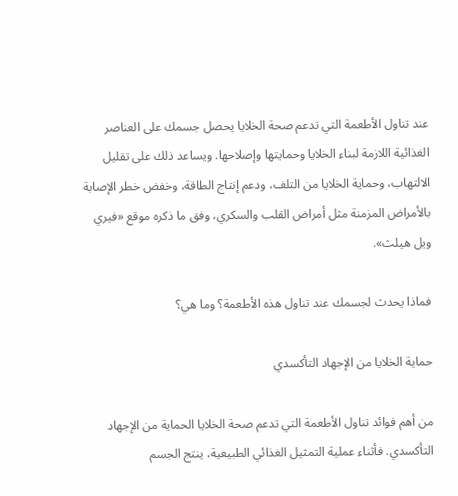عند تناول الأطعمة التي تدعم صحة الخلايا يحصل جسمك على العناصر الغذائية اللازمة لبناء الخلايا وحمايتها وإصلاحها. ويساعد ذلك على تقليل الالتهاب، وحماية الخلايا من التلف، ودعم إنتاج الطاقة، وخفض خطر الإصابة بالأمراض المزمنة مثل أمراض القلب والسكري، وفق ما ذكره موقع «فيري ويل هيلث».

فماذا يحدث لجسمك عند تناول هذه الأطعمة؟ وما هي؟

حماية الخلايا من الإجهاد التأكسدي

من أهم فوائد تناول الأطعمة التي تدعم صحة الخلايا الحماية من الإجهاد التأكسدي. فأثناء عملية التمثيل الغذائي الطبيعية، ينتج الجسم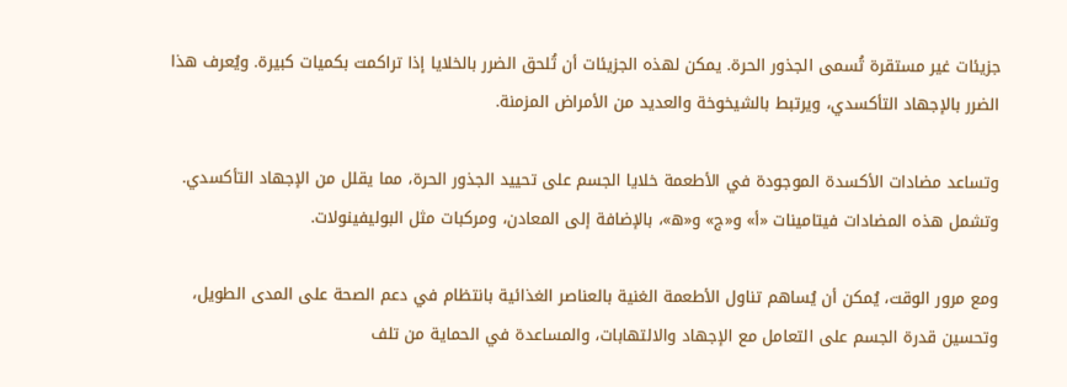جزيئات غير مستقرة تُسمى الجذور الحرة. يمكن لهذه الجزيئات أن تُلحق الضرر بالخلايا إذا تراكمت بكميات كبيرة. ويُعرف هذا الضرر بالإجهاد التأكسدي، ويرتبط بالشيخوخة والعديد من الأمراض المزمنة.

وتساعد مضادات الأكسدة الموجودة في الأطعمة خلايا الجسم على تحييد الجذور الحرة، مما يقلل من الإجهاد التأكسدي. وتشمل هذه المضادات فيتامينات «أ» و«ج» و«ه»، بالإضافة إلى المعادن، ومركبات مثل البوليفينولات.

ومع مرور الوقت، يُمكن أن يُساهم تناول الأطعمة الغنية بالعناصر الغذائية بانتظام في دعم الصحة على المدى الطويل، وتحسين قدرة الجسم على التعامل مع الإجهاد والالتهابات، والمساعدة في الحماية من تلف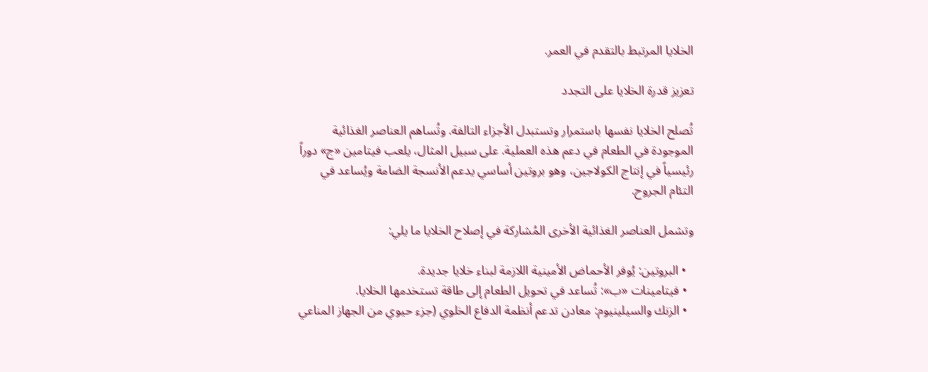الخلايا المرتبط بالتقدم في العمر.

تعزيز قدرة الخلايا على التجدد

تُصلح الخلايا نفسها باستمرار وتستبدل الأجزاء التالفة. وتُساهم العناصر الغذائية الموجودة في الطعام في دعم هذه العملية. على سبيل المثال، يلعب فيتامين «ج» دوراً رئيسياً في إنتاج الكولاجين، وهو بروتين أساسي يدعم الأنسجة الضامة ويُساعد في التئام الجروح.

وتشمل العناصر الغذائية الأخرى المُشاركة في إصلاح الخلايا ما يلي:

  • البروتين: يُوفر الأحماض الأمينية اللازمة لبناء خلايا جديدة.
  • فيتامينات «ب»: تُساعد في تحويل الطعام إلى طاقة تستخدمها الخلايا.
  • الزنك والسيلينيوم: معادن تدعم أنظمة الدفاع الخلوي (جزء حيوي من الجهاز المناعي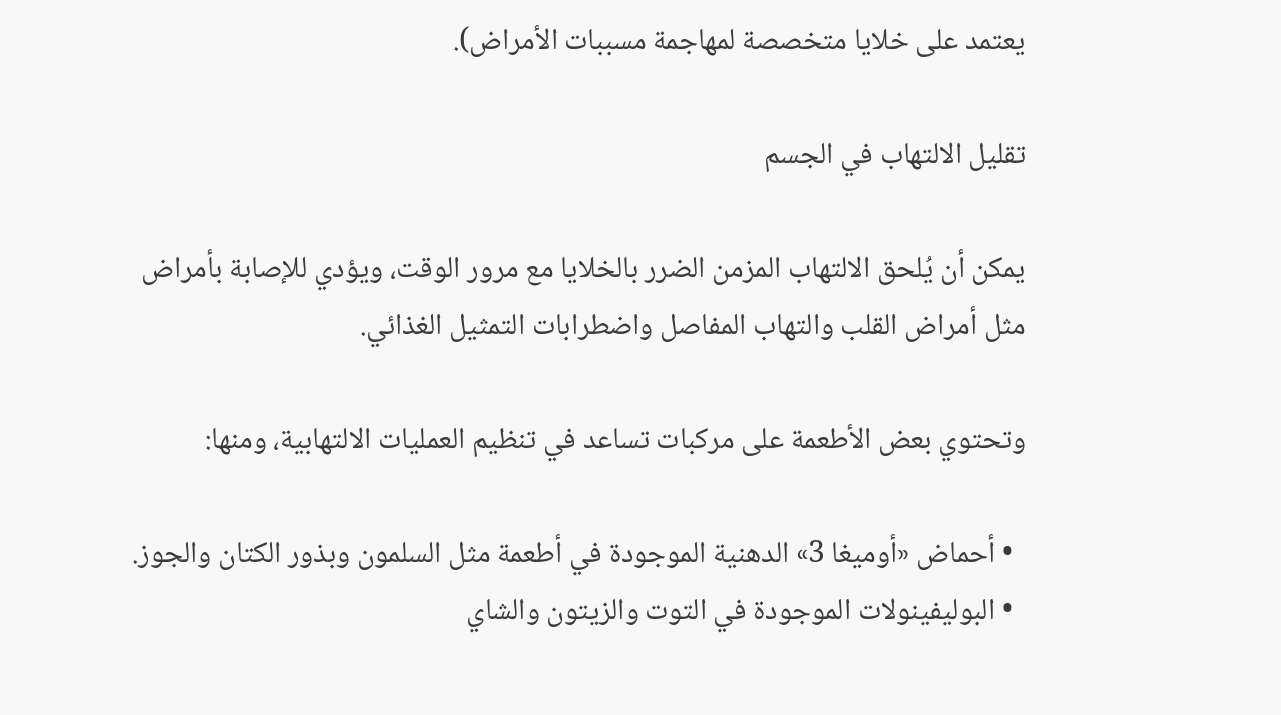يعتمد على خلايا متخصصة لمهاجمة مسببات الأمراض).

تقليل الالتهاب في الجسم

يمكن أن يُلحق الالتهاب المزمن الضرر بالخلايا مع مرور الوقت، ويؤدي للإصابة بأمراض مثل أمراض القلب والتهاب المفاصل واضطرابات التمثيل الغذائي.

وتحتوي بعض الأطعمة على مركبات تساعد في تنظيم العمليات الالتهابية، ومنها:

  • أحماض «أوميغا 3» الدهنية الموجودة في أطعمة مثل السلمون وبذور الكتان والجوز.
  • البوليفينولات الموجودة في التوت والزيتون والشاي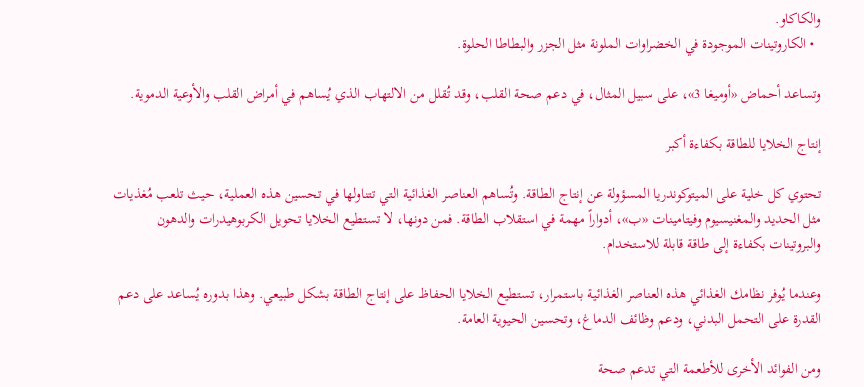والكاكاو.
  • الكاروتينات الموجودة في الخضراوات الملونة مثل الجزر والبطاطا الحلوة.

وتساعد أحماض «أوميغا 3»، على سبيل المثال، في دعم صحة القلب، وقد تُقلل من الالتهاب الذي يُساهم في أمراض القلب والأوعية الدموية.

إنتاج الخلايا للطاقة بكفاءة أكبر

تحتوي كل خلية على الميتوكوندريا المسؤولة عن إنتاج الطاقة. وتُساهم العناصر الغذائية التي تتناولها في تحسين هذه العملية، حيث تلعب مُغذيات مثل الحديد والمغنيسيوم وفيتامينات «ب»، أدواراً مهمة في استقلاب الطاقة. فمن دونها، لا تستطيع الخلايا تحويل الكربوهيدرات والدهون والبروتينات بكفاءة إلى طاقة قابلة للاستخدام.

وعندما يُوفر نظامك الغذائي هذه العناصر الغذائية باستمرار، تستطيع الخلايا الحفاظ على إنتاج الطاقة بشكل طبيعي. وهذا بدوره يُساعد على دعم القدرة على التحمل البدني، ودعم وظائف الدماغ، وتحسين الحيوية العامة.

ومن الفوائد الأخرى للأطعمة التي تدعم صحة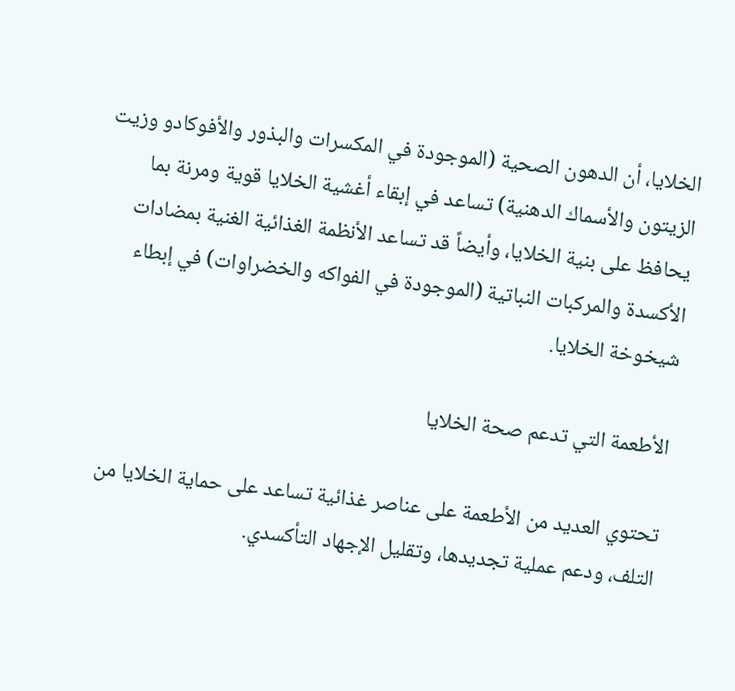الخلايا، أن الدهون الصحية (الموجودة في المكسرات والبذور والأفوكادو وزيت الزيتون والأسماك الدهنية) تساعد في إبقاء أغشية الخلايا قوية ومرنة بما يحافظ على بنية الخلايا، وأيضاً قد تساعد الأنظمة الغذائية الغنية بمضادات الأكسدة والمركبات النباتية (الموجودة في الفواكه والخضراوات) في إبطاء شيخوخة الخلايا.

الأطعمة التي تدعم صحة الخلايا

تحتوي العديد من الأطعمة على عناصر غذائية تساعد على حماية الخلايا من التلف، ودعم عملية تجديدها، وتقليل الإجهاد التأكسدي.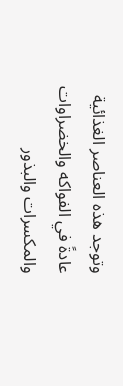وتوجد هذه العناصر الغذائية عادةً في الفواكه والخضراوات والمكسرات والبذور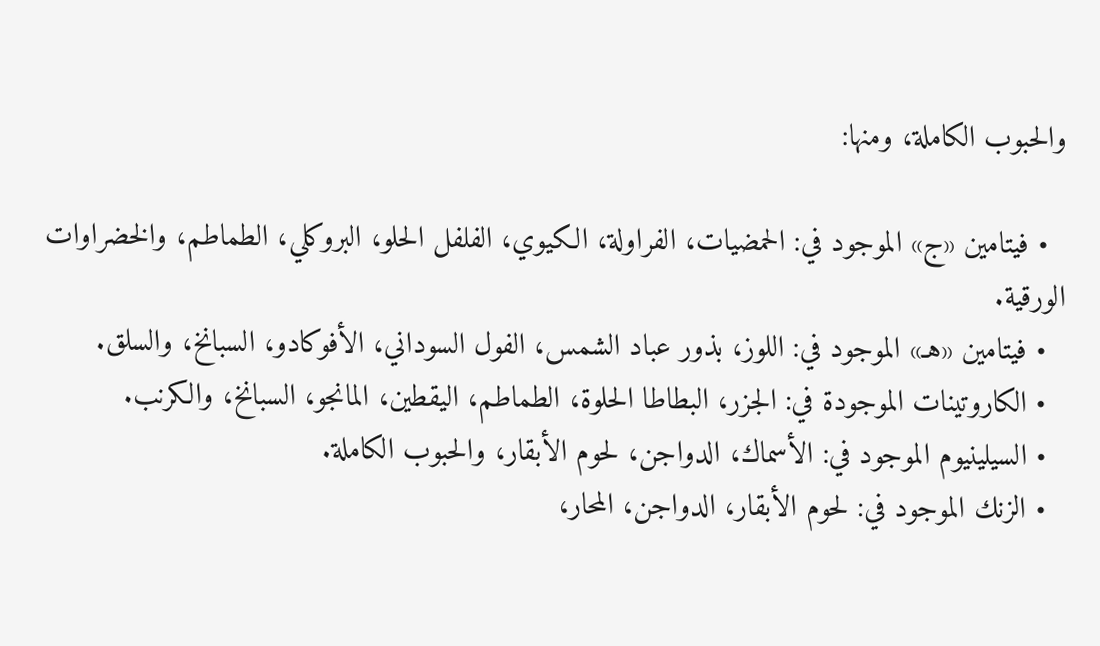والحبوب الكاملة، ومنها:

  • فيتامين «ج» الموجود في: الحمضيات، الفراولة، الكيوي، الفلفل الحلو، البروكلي، الطماطم، والخضراوات الورقية.
  • فيتامين «هـ» الموجود في: اللوز، بذور عباد الشمس، الفول السوداني، الأفوكادو، السبانخ، والسلق.
  • الكاروتينات الموجودة في: الجزر، البطاطا الحلوة، الطماطم، اليقطين، المانجو، السبانخ، والكرنب.
  • السيلينيوم الموجود في: الأسماك، الدواجن، لحوم الأبقار، والحبوب الكاملة.
  • الزنك الموجود في: لحوم الأبقار، الدواجن، المحار،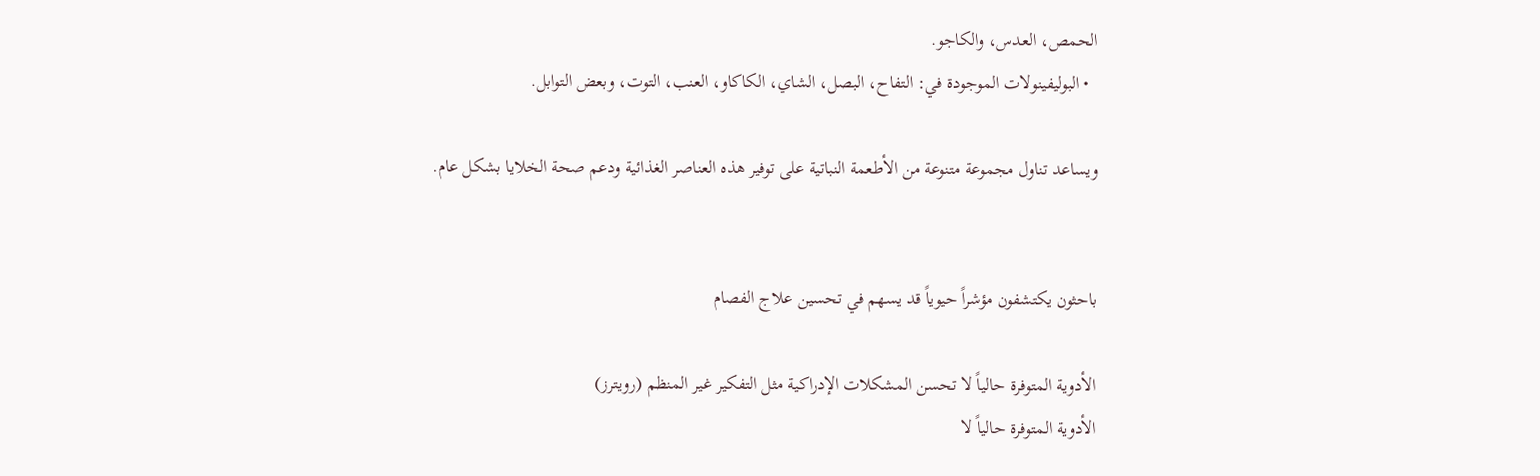الحمص، العدس، والكاجو.
  • البوليفينولات الموجودة في: التفاح، البصل، الشاي، الكاكاو، العنب، التوت، وبعض التوابل.

ويساعد تناول مجموعة متنوعة من الأطعمة النباتية على توفير هذه العناصر الغذائية ودعم صحة الخلايا بشكل عام.


باحثون يكتشفون مؤشراً حيوياً قد يسهم في تحسين علاج الفصام

الأدوية المتوفرة حالياً لا تحسن المشكلات الإدراكية مثل التفكير غير المنظم (رويترز)
الأدوية المتوفرة حالياً لا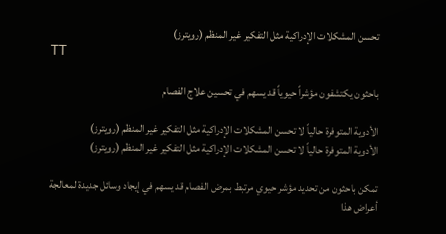تحسن المشكلات الإدراكية مثل التفكير غير المنظم (رويترز)
TT

باحثون يكتشفون مؤشراً حيوياً قد يسهم في تحسين علاج الفصام

الأدوية المتوفرة حالياً لا تحسن المشكلات الإدراكية مثل التفكير غير المنظم (رويترز)
الأدوية المتوفرة حالياً لا تحسن المشكلات الإدراكية مثل التفكير غير المنظم (رويترز)

تمكن باحثون من تحديد مؤشر حيوي مرتبط بمرض الفصام قد يسهم في إيجاد وسائل جديدة لمعالجة أعراض هذا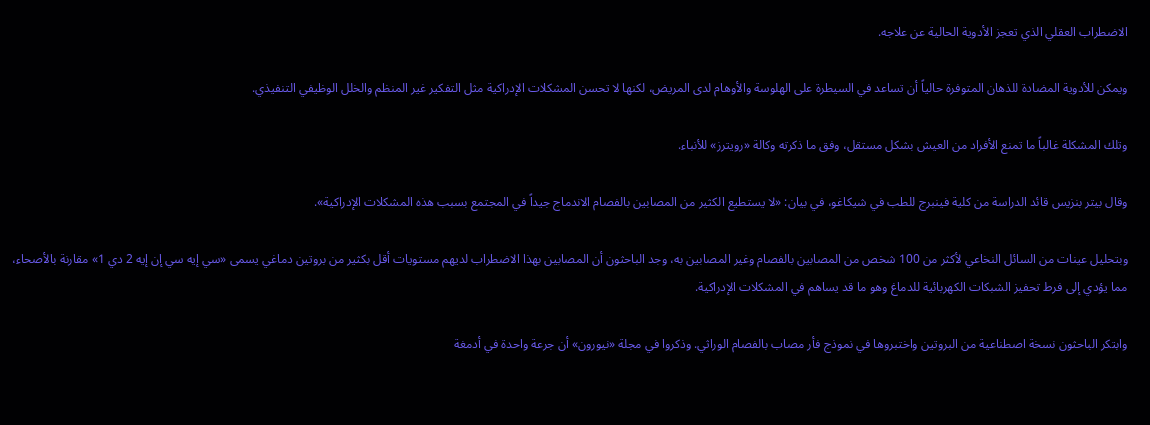الاضطراب العقلي الذي تعجز الأدوية الحالية عن علاجه.

ويمكن للأدوية المضادة للذهان المتوفرة حالياً أن تساعد في السيطرة على الهلوسة والأوهام لدى المريض، لكنها لا تحسن المشكلات الإدراكية مثل التفكير غير المنظم والخلل الوظيفي التنفيذي.

وتلك المشكلة غالباً ما تمنع الأفراد من العيش بشكل مستقل، وفق ما ذكرته وكالة «رويترز» للأنباء.

وقال بيتر بنزيس قائد الدراسة من كلية فينبرج للطب في شيكاغو، في بيان: «لا يستطيع الكثير من المصابين بالفصام الاندماج جيداً في المجتمع بسبب هذه المشكلات الإدراكية».

وبتحليل عينات من السائل النخاعي لأكثر من 100 شخص من المصابين بالفصام وغير المصابين به، وجد الباحثون أن المصابين بهذا الاضطراب لديهم مستويات أقل بكثير من بروتين دماغي يسمى «سي إيه سي إن إيه 2 دي 1» مقارنة بالأصحاء، مما يؤدي إلى فرط تحفيز الشبكات الكهربائية للدماغ وهو ما قد يساهم في المشكلات الإدراكية.

وابتكر الباحثون نسخة اصطناعية من البروتين واختبروها في نموذج فأر مصاب بالفصام الوراثي. وذكروا في مجلة «نيورون» أن جرعة واحدة في أدمغة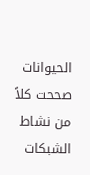الحيوانات صححت كلاً من نشاط الشبكات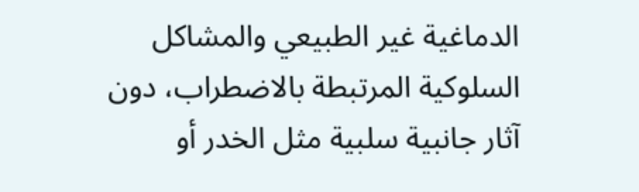الدماغية غير الطبيعي والمشاكل السلوكية المرتبطة بالاضطراب، دون آثار جانبية سلبية مثل الخدر أو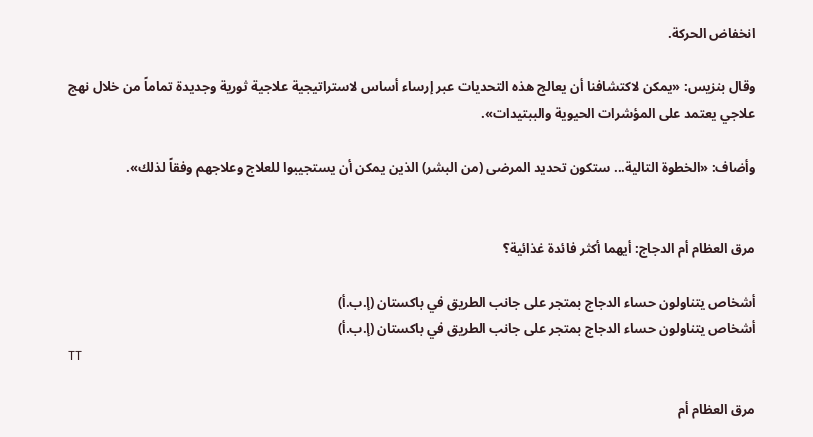انخفاض الحركة.

وقال بنزيس: «يمكن لاكتشافنا أن يعالج هذه التحديات عبر إرساء أساس لاستراتيجية علاجية ثورية وجديدة تماماً من خلال نهج علاجي يعتمد على المؤشرات الحيوية والببتيدات».

وأضاف: «الخطوة التالية... ستكون تحديد المرضى (من البشر) الذين يمكن أن يستجيبوا للعلاج وعلاجهم وفقاً لذلك».


مرق العظام أم الدجاج: أيهما أكثر فائدة غذائية؟

أشخاص يتناولون حساء الدجاج بمتجر على جانب الطريق في باكستان (إ.ب.أ)
أشخاص يتناولون حساء الدجاج بمتجر على جانب الطريق في باكستان (إ.ب.أ)
TT

مرق العظام أم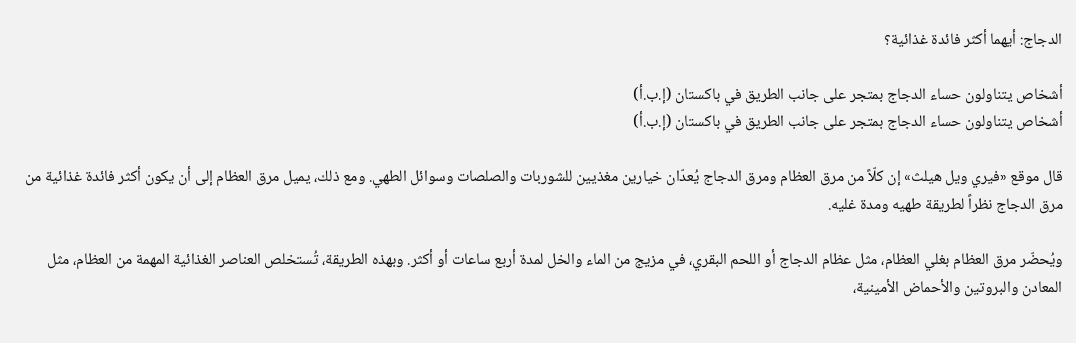الدجاج: أيهما أكثر فائدة غذائية؟

أشخاص يتناولون حساء الدجاج بمتجر على جانب الطريق في باكستان (إ.ب.أ)
أشخاص يتناولون حساء الدجاج بمتجر على جانب الطريق في باكستان (إ.ب.أ)

قال موقع «فيري ويل هيلث» إن كلّاً من مرق العظام ومرق الدجاج يُعدّان خيارين مغذيين للشوربات والصلصات وسوائل الطهي. ومع ذلك، يميل مرق العظام إلى أن يكون أكثر فائدة غذائية من مرق الدجاج نظراً لطريقة طهيه ومدة غليه.

ويُحضّر مرق العظام بغلي العظام، مثل عظام الدجاج أو اللحم البقري، في مزيج من الماء والخل لمدة أربع ساعات أو أكثر. وبهذه الطريقة، تُستخلص العناصر الغذائية المهمة من العظام، مثل المعادن والبروتين والأحماض الأمينية،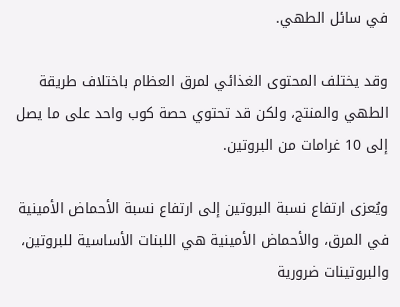في سائل الطهي.

وقد يختلف المحتوى الغذائي لمرق العظام باختلاف طريقة الطهي والمنتج، ولكن قد تحتوي حصة كوب واحد على ما يصل إلى 10 غرامات من البروتين.

ويُعزى ارتفاع نسبة البروتين إلى ارتفاع نسبة الأحماض الأمينية في المرق، والأحماض الأمينية هي اللبنات الأساسية للبروتين، والبروتينات ضرورية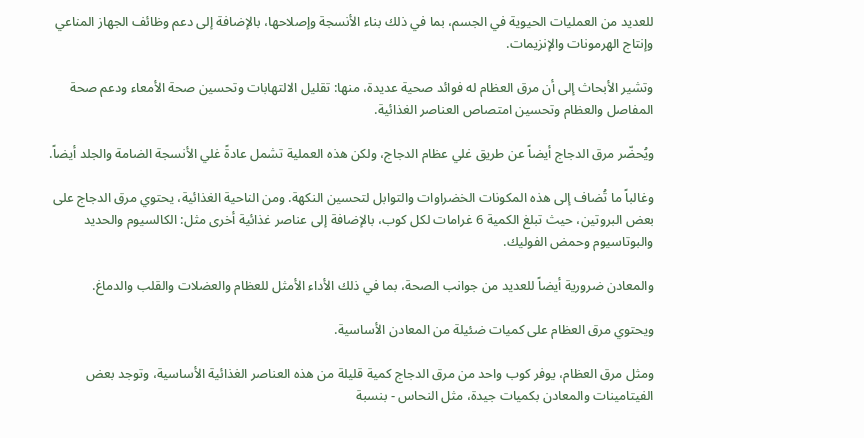للعديد من العمليات الحيوية في الجسم، بما في ذلك بناء الأنسجة وإصلاحها، بالإضافة إلى دعم وظائف الجهاز المناعي وإنتاج الهرمونات والإنزيمات.

وتشير الأبحاث إلى أن مرق العظام له فوائد صحية عديدة، منها: تقليل الالتهابات وتحسين صحة الأمعاء ودعم صحة المفاصل والعظام وتحسين امتصاص العناصر الغذائية.

ويُحضّر مرق الدجاج أيضاً عن طريق غلي عظام الدجاج، ولكن هذه العملية تشمل عادةً غلي الأنسجة الضامة والجلد أيضاً.

وغالباً ما تُضاف إلى هذه المكونات الخضراوات والتوابل لتحسين النكهة. ومن الناحية الغذائية، يحتوي مرق الدجاج على بعض البروتين، حيث تبلغ الكمية 6 غرامات لكل كوب، بالإضافة إلى عناصر غذائية أخرى مثل: الكالسيوم والحديد والبوتاسيوم وحمض الفوليك.

والمعادن ضرورية أيضاً للعديد من جوانب الصحة، بما في ذلك الأداء الأمثل للعظام والعضلات والقلب والدماغ.

ويحتوي مرق العظام على كميات ضئيلة من المعادن الأساسية.

ومثل مرق العظام، يوفر كوب واحد من مرق الدجاج كمية قليلة من هذه العناصر الغذائية الأساسية، وتوجد بعض الفيتامينات والمعادن بكميات جيدة، مثل النحاس - بنسبة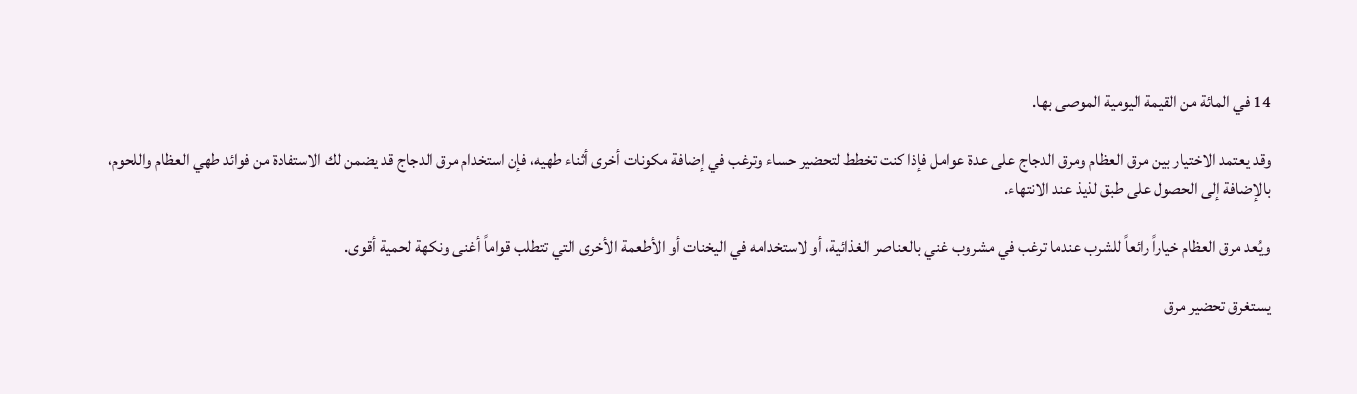14 في المائة من القيمة اليومية الموصى بها.

وقد يعتمد الاختيار بين مرق العظام ومرق الدجاج على عدة عوامل فإذا كنت تخطط لتحضير حساء وترغب في إضافة مكونات أخرى أثناء طهيه، فإن استخدام مرق الدجاج قد يضمن لك الاستفادة من فوائد طهي العظام واللحوم، بالإضافة إلى الحصول على طبق لذيذ عند الانتهاء.

ويُعد مرق العظام خياراً رائعاً للشرب عندما ترغب في مشروب غني بالعناصر الغذائية، أو لاستخدامه في اليخنات أو الأطعمة الأخرى التي تتطلب قواماً أغنى ونكهة لحمية أقوى.

يستغرق تحضير مرق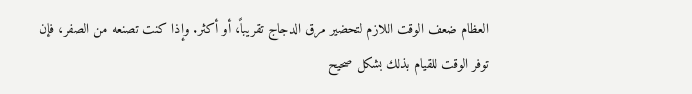العظام ضعف الوقت اللازم لتحضير مرق الدجاج تقريباً، أو أكثر. وإذا كنت تصنعه من الصفر، فإن توفر الوقت للقيام بذلك بشكل صحيح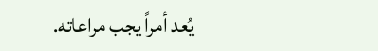يُعد أمراً يجب مراعاته.